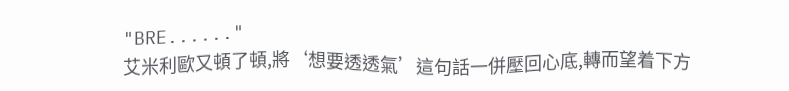"BRE......"
艾米利歐又頓了頓,將‘想要透透氣’這句話一併壓回心底,轉而望着下方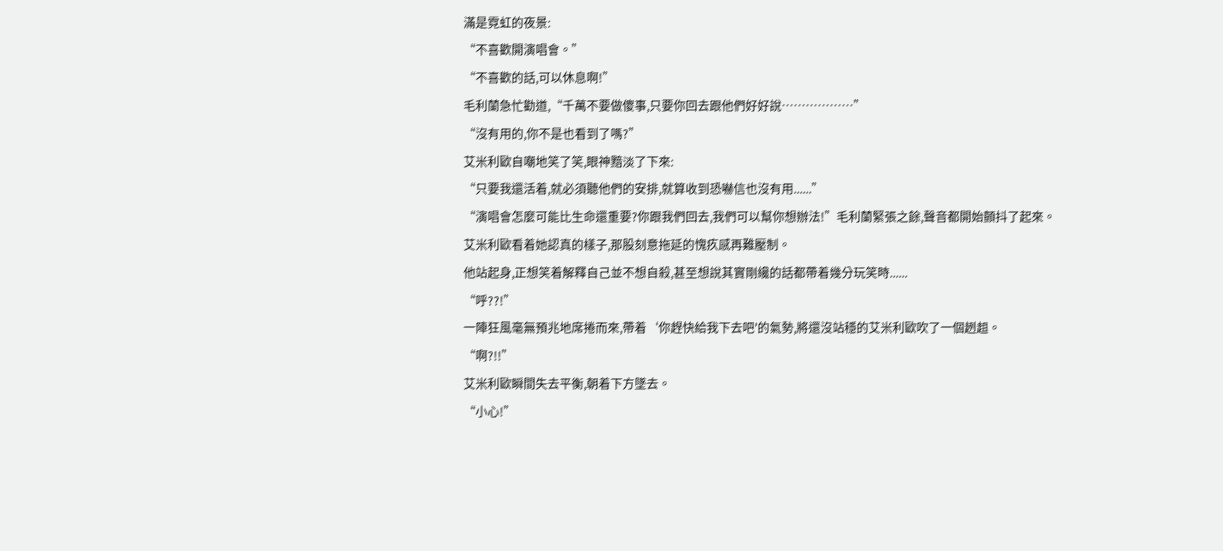滿是霓虹的夜景:
“不喜歡開演唱會。”
“不喜歡的話,可以休息啊!”
毛利蘭急忙勸道,“千萬不要做傻事,只要你回去跟他們好好說………………”
“沒有用的,你不是也看到了嗎?”
艾米利歐自嘲地笑了笑,眼神黯淡了下來:
“只要我還活着,就必須聽他們的安排,就算收到恐嚇信也沒有用......”
“演唱會怎麼可能比生命還重要?你跟我們回去,我們可以幫你想辦法!”毛利蘭緊張之餘,聲音都開始顫抖了起來。
艾米利歐看着她認真的樣子,那股刻意拖延的愧疚感再難壓制。
他站起身,正想笑着解釋自己並不想自殺,甚至想說其實剛纔的話都帶着幾分玩笑時......
“呼??!”
一陣狂風毫無預兆地席捲而來,帶着‘你趕快給我下去吧'的氣勢,將還沒站穩的艾米利歐吹了一個趔趄。
“啊?!!”
艾米利歐瞬間失去平衡,朝着下方墜去。
“小心!”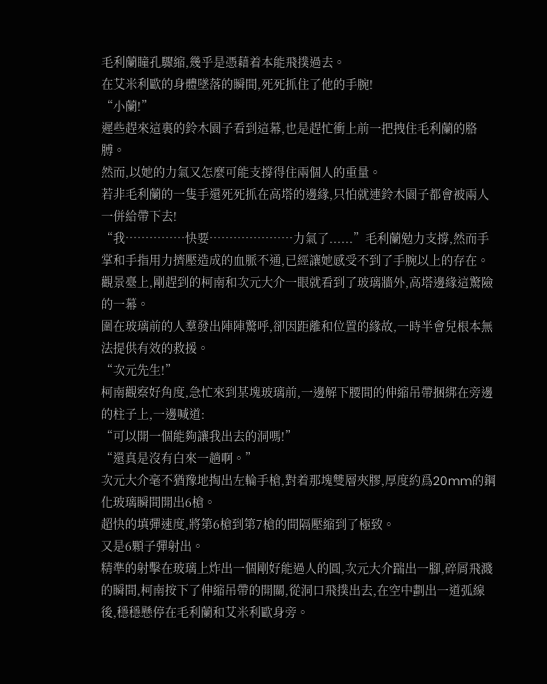毛利蘭瞳孔驟縮,幾乎是憑藉着本能飛撲過去。
在艾米利歐的身體墜落的瞬間,死死抓住了他的手腕!
“小蘭!”
遲些趕來這裏的鈴木園子看到這幕,也是趕忙衝上前一把拽住毛利蘭的胳膊。
然而,以她的力氣又怎麼可能支撐得住兩個人的重量。
若非毛利蘭的一隻手還死死抓在高塔的邊緣,只怕就連鈴木園子都會被兩人一併給帶下去!
“我……………快要…………………力氣了......”毛利蘭勉力支撐,然而手掌和手指用力擠壓造成的血脈不通,已經讓她感受不到了手腕以上的存在。
觀景臺上,剛趕到的柯南和次元大介一眼就看到了玻璃牆外,高塔邊緣這驚險的一幕。
圍在玻璃前的人羣發出陣陣驚呼,卻因距離和位置的緣故,一時半會兒根本無法提供有效的救援。
“次元先生!”
柯南觀察好角度,急忙來到某塊玻璃前,一邊解下腰間的伸縮吊帶捆綁在旁邊的柱子上,一邊喊道:
“可以開一個能夠讓我出去的洞嗎!”
“還真是沒有白來一趟啊。”
次元大介毫不猶豫地掏出左輪手槍,對着那塊雙層夾膠,厚度約爲20mm的鋼化玻璃瞬間開出6槍。
超快的填彈速度,將第6槍到第7槍的間隔壓縮到了極致。
又是6顆子彈射出。
精準的射擊在玻璃上炸出一個剛好能過人的圓,次元大介踹出一腳,碎屑飛濺的瞬間,柯南按下了伸縮吊帶的開關,從洞口飛撲出去,在空中劃出一道弧線後,穩穩懸停在毛利蘭和艾米利歐身旁。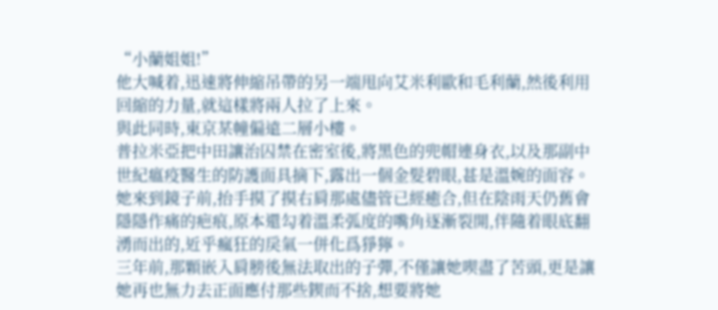“小蘭姐姐!”
他大喊着,迅速將伸縮吊帶的另一端甩向艾米利歐和毛利蘭,然後利用回縮的力量,就這樣將兩人拉了上來。
與此同時,東京某幢偏遠二層小樓。
普拉米亞把中田讓治囚禁在密室後,將黑色的兜帽連身衣,以及那副中世紀瘟疫醫生的防護面具摘下,露出一個金髮碧眼,甚是溫婉的面容。
她來到鏡子前,抬手摸了摸右肩那處儘管已經癒合,但在陰雨天仍舊會隱隱作痛的疤痕,原本還勾着溫柔弧度的嘴角逐漸裂開,伴隨着眼底翻湧而出的,近乎瘋狂的戾氣一併化爲猙獰。
三年前,那顆嵌入肩膀後無法取出的子彈,不僅讓她喫盡了苦頭,更是讓她再也無力去正面應付那些鍥而不捨,想要將她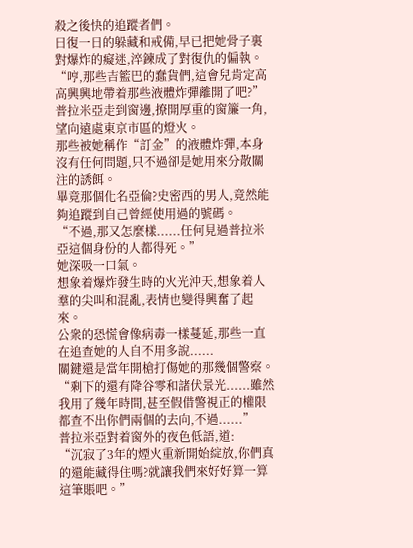殺之後快的追蹤者們。
日復一日的躲藏和戒備,早已把她骨子裏對爆炸的癡迷,淬鍊成了對復仇的偏執。
“哼,那些吉籃巴的蠢貨們,這會兒肯定高高興興地帶着那些液體炸彈離開了吧?”
普拉米亞走到窗邊,撩開厚重的窗簾一角,望向遠處東京市區的燈火。
那些被她稱作“訂金”的液體炸彈,本身沒有任何問題,只不過卻是她用來分散關注的誘餌。
畢竟那個化名亞倫?史密西的男人,竟然能夠追蹤到自己曾經使用過的號碼。
“不過,那又怎麼樣......任何見過普拉米亞這個身份的人都得死。”
她深吸一口氣。
想象着爆炸發生時的火光沖天,想象着人羣的尖叫和混亂,表情也變得興奮了起來。
公衆的恐慌會像病毒一樣蔓延,那些一直在追查她的人自不用多說......
關鍵還是當年開槍打傷她的那幾個警察。
“剩下的還有降谷零和諸伏景光......雖然我用了幾年時間,甚至假借警視正的權限都查不出你們兩個的去向,不過......”
普拉米亞對着窗外的夜色低語,道:
“沉寂了3年的煙火重新開始綻放,你們真的還能藏得住嗎?就讓我們來好好算一算這筆賬吧。”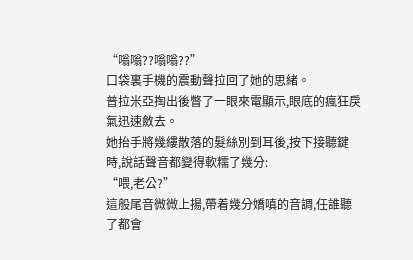“嗡嗡??嗡嗡??”
口袋裏手機的震動聲拉回了她的思緒。
普拉米亞掏出後瞥了一眼來電顯示,眼底的瘋狂戾氣迅速斂去。
她抬手將幾縷散落的髮絲別到耳後,按下接聽鍵時,說話聲音都變得軟糯了幾分:
“喂,老公?”
這般尾音微微上揚,帶着幾分嬌嗔的音調,任誰聽了都會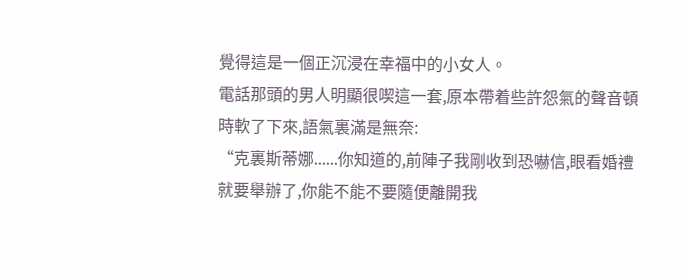覺得這是一個正沉浸在幸福中的小女人。
電話那頭的男人明顯很喫這一套,原本帶着些許怨氣的聲音頓時軟了下來,語氣裏滿是無奈:
“克裏斯蒂娜......你知道的,前陣子我剛收到恐嚇信,眼看婚禮就要舉辦了,你能不能不要隨便離開我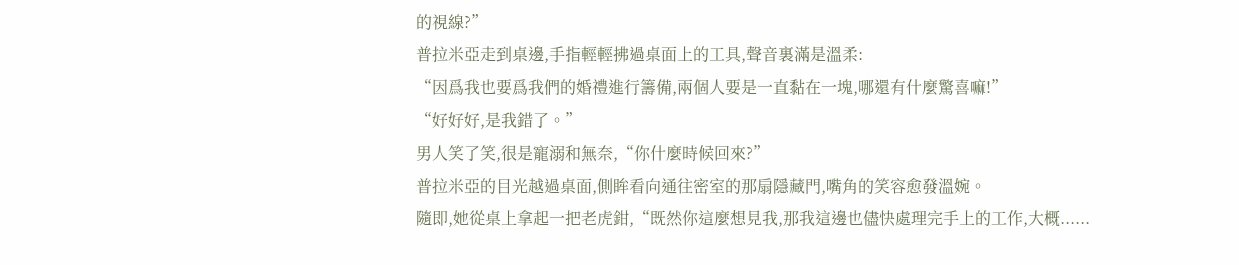的視線?”
普拉米亞走到桌邊,手指輕輕拂過桌面上的工具,聲音裏滿是溫柔:
“因爲我也要爲我們的婚禮進行籌備,兩個人要是一直黏在一塊,哪還有什麼驚喜嘛!”
“好好好,是我錯了。”
男人笑了笑,很是寵溺和無奈,“你什麼時候回來?”
普拉米亞的目光越過桌面,側眸看向通往密室的那扇隱藏門,嘴角的笑容愈發溫婉。
隨即,她從桌上拿起一把老虎鉗,“既然你這麼想見我,那我這邊也儘快處理完手上的工作,大概......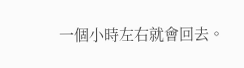一個小時左右就會回去。